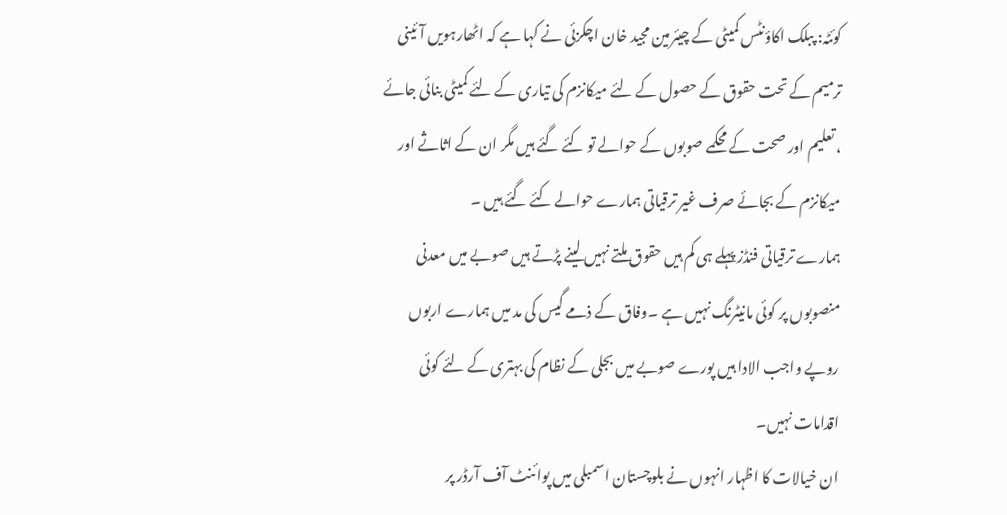کوئٹہ: پبلک اکاؤنٹس کمیٹی کے چیئرمین مجید خان اچکزئی نے کہا ہے کہ اٹھارہویں آئینی ترمیم کے تحت حقوق کے حصول کے لئے میکانزم کی تیاری کے لئے کمیٹی بنائی جائے ، تعلیم اور صحت کے محکمے صوبوں کے حوالے تو کئے گئے ہیں مگر ان کے اثاثے اور میکانزم کے بجائے صرف غیر ترقیاتی ہمارے حوالے کئے گئے ہیں ۔
ہمارے ترقیاتی فنڈز پہلے ہی کم ہیں حقوق ملتے نہیں لینے پڑتے ہیں صوبے میں معدنی منصوبوں پر کوئی مانیٹرنگ نہیں ہے ۔وفاق کے ذمے گیس کی مد میں ہمارے اربوں روپے واجب الادا ہیں پورے صوبے میں بجلی کے نظام کی بہتری کے لئے کوئی اقدامات نہیں۔
ان خیالات کا اظہار انہوں نے بلوچستان اسمبلی میں پوائنٹ آف آرڈر پر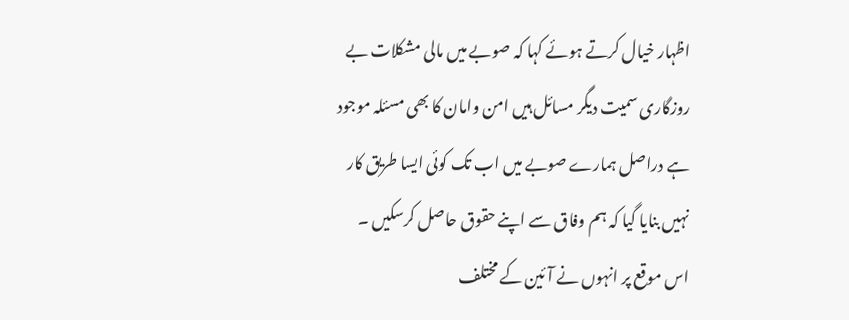اظہار خیال کرتے ہوئے کہا کہ صوبے میں مالی مشکلات بے روزگاری سمیت دیگر مسائل ہیں امن وامان کا بھی مسئلہ موجود ہے دراصل ہمارے صوبے میں اب تک کوئی ایسا طریق کار نہیں بنایا گیا کہ ہم وفاق سے اپنے حقوق حاصل کرسکیں ۔
اس موقع پر انہوں نے آئین کے مختلف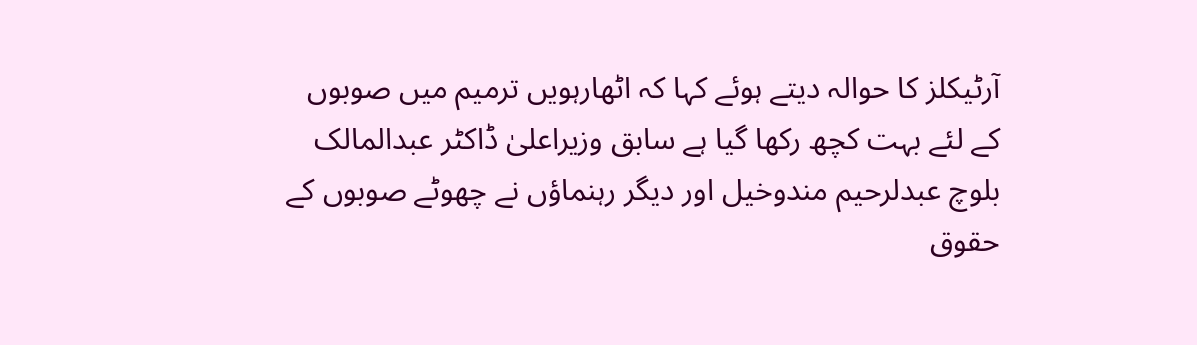آرٹیکلز کا حوالہ دیتے ہوئے کہا کہ اٹھارہویں ترمیم میں صوبوں کے لئے بہت کچھ رکھا گیا ہے سابق وزیراعلیٰ ڈاکٹر عبدالمالک بلوچ عبدلرحیم مندوخیل اور دیگر رہنماؤں نے چھوٹے صوبوں کے حقوق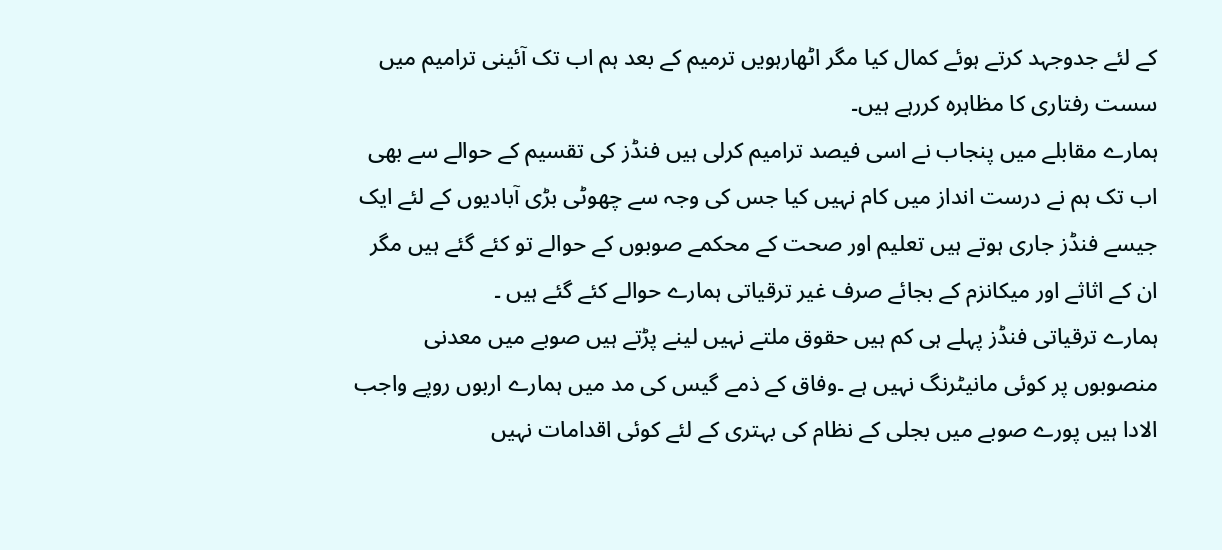کے لئے جدوجہد کرتے ہوئے کمال کیا مگر اٹھارہویں ترمیم کے بعد ہم اب تک آئینی ترامیم میں سست رفتاری کا مظاہرہ کررہے ہیں۔
ہمارے مقابلے میں پنجاب نے اسی فیصد ترامیم کرلی ہیں فنڈز کی تقسیم کے حوالے سے بھی اب تک ہم نے درست انداز میں کام نہیں کیا جس کی وجہ سے چھوٹی بڑی آبادیوں کے لئے ایک جیسے فنڈز جاری ہوتے ہیں تعلیم اور صحت کے محکمے صوبوں کے حوالے تو کئے گئے ہیں مگر ان کے اثاثے اور میکانزم کے بجائے صرف غیر ترقیاتی ہمارے حوالے کئے گئے ہیں ۔
ہمارے ترقیاتی فنڈز پہلے ہی کم ہیں حقوق ملتے نہیں لینے پڑتے ہیں صوبے میں معدنی منصوبوں پر کوئی مانیٹرنگ نہیں ہے ۔وفاق کے ذمے گیس کی مد میں ہمارے اربوں روپے واجب الادا ہیں پورے صوبے میں بجلی کے نظام کی بہتری کے لئے کوئی اقدامات نہیں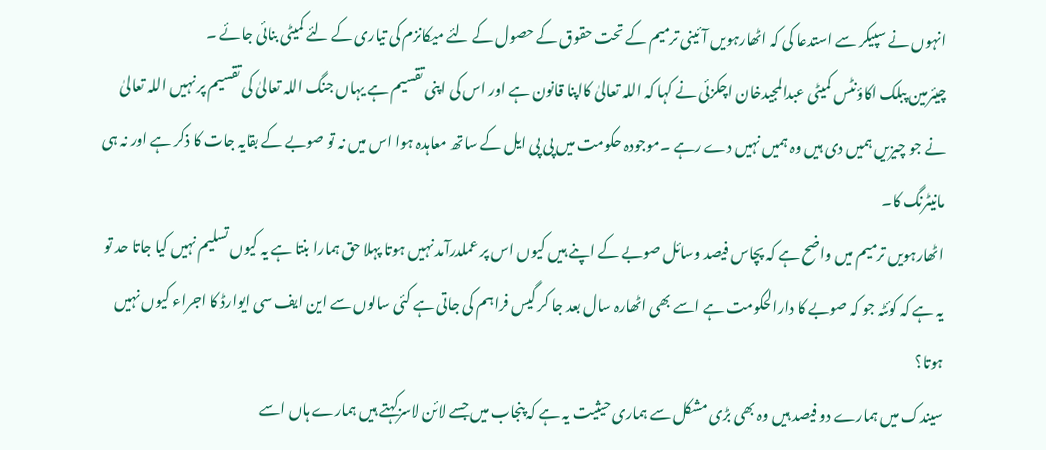انہوں نے سپیکر سے استدعا کی کہ اٹھارہویں آئینی ترمیم کے تحت حقوق کے حصول کے لئے میکانزم کی تیاری کے لئے کمیٹی بنائی جائے ۔
چیئرمین پبلک اکاؤنٹس کمیٹی عبدالمجیدخان اچکزئی نے کہا کہ اللہ تعالیٰ کااپنا قانون ہے اور اس کی اپنی تقسیم ہے یہاں جنگ اللہ تعالیٰ کی تقسیم پر نہیں اللہ تعالیٰ نے جو چیزیں ہمیں دی ہیں وہ ہمیں نہیں دے رہے ۔موجودہ حکومت میں پی پی ایل کے ساتھ معاہدہ ہوا اس میں نہ تو صوبے کے بقایہ جات کا ذکر ہے اور نہ ہی مانیٹرنگ کا۔
اٹھارہویں ترمیم میں واضح ہے کہ پچاس فیصد وسائل صوبے کے اپنے ہیں کیوں اس پر عملدرآمد نہیں ہوتا پہلا حق ہمارا بنتا ہے یہ کیوں تسلیم نہیں کیا جاتا حد تو یہ ہے کہ کوئٹہ جو کہ صوبے کا دارالحکومت ہے اسے بھی اٹھارہ سال بعد جا کر گیس فراہم کی جاتی ہے کئی سالوں سے این ایف سی ایوارڈ کا اجراء کیوں نہیں ہوتا؟
سیندک میں ہمارے دو فیصد ہیں وہ بھی بڑی مشکل سے ہماری حیثیت یہ ہے کہ پنجاب میں جسے لائن لاسزکہتے ہیں ہمارے ہاں اسے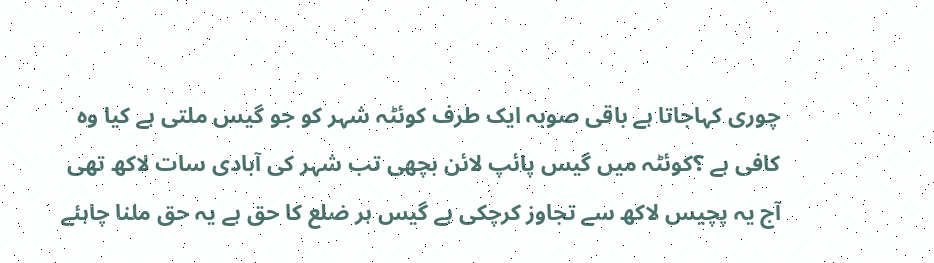چوری کہاجاتا ہے باقی صوبہ ایک طرف کوئٹہ شہر کو جو گیس ملتی ہے کیا وہ کافی ہے ؟کوئٹہ میں گیس پائپ لائن بچھی تب شہر کی آبادی سات لاکھ تھی آج یہ پچیس لاکھ سے تجاوز کرچکی ہے گیس ہر ضلع کا حق ہے یہ حق ملنا چاہئے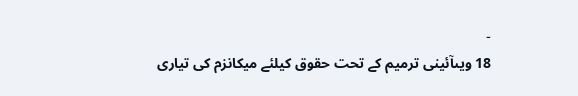۔
18 ویںآئینی ترمیم کے تحت حقوق کیلئے میکانزم کی تیاری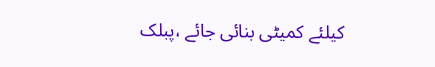کیلئے کمیٹی بنائی جائے ،پبلک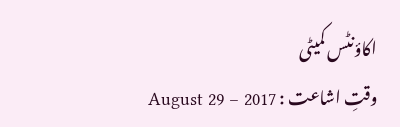اکاؤنٹس کمیٹی
وقتِ اشاعت : August 29 – 2017